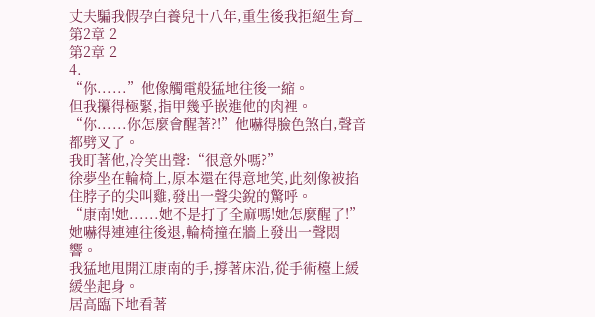丈夫騙我假孕白養兒十八年,重生後我拒絕生育_第2章 2
第2章 2
4.
“你......”他像觸電般猛地往後一縮。
但我攥得極緊,指甲幾乎嵌進他的肉裡。
“你......你怎麼會醒著?!”他嚇得臉色煞白,聲音都劈叉了。
我盯著他,冷笑出聲:“很意外嗎?”
徐夢坐在輪椅上,原本還在得意地笑,此刻像被掐住脖子的尖叫雞,發出一聲尖銳的驚呼。
“康南!她......她不是打了全麻嗎!她怎麼醒了!”
她嚇得連連往後退,輪椅撞在牆上發出一聲悶響。
我猛地甩開江康南的手,撐著床沿,從手術檯上緩緩坐起身。
居高臨下地看著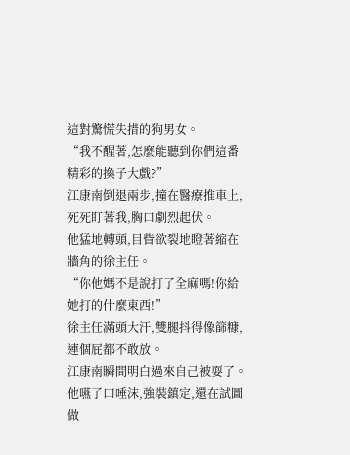這對驚慌失措的狗男女。
“我不醒著,怎麼能聽到你們這番精彩的換子大戲?”
江康南倒退兩步,撞在醫療推車上,死死盯著我,胸口劇烈起伏。
他猛地轉頭,目眥欲裂地瞪著縮在牆角的徐主任。
“你他媽不是說打了全麻嗎!你給她打的什麼東西!”
徐主任滿頭大汗,雙腿抖得像篩糠,連個屁都不敢放。
江康南瞬間明白過來自己被耍了。
他嚥了口唾沫,強裝鎮定,還在試圖做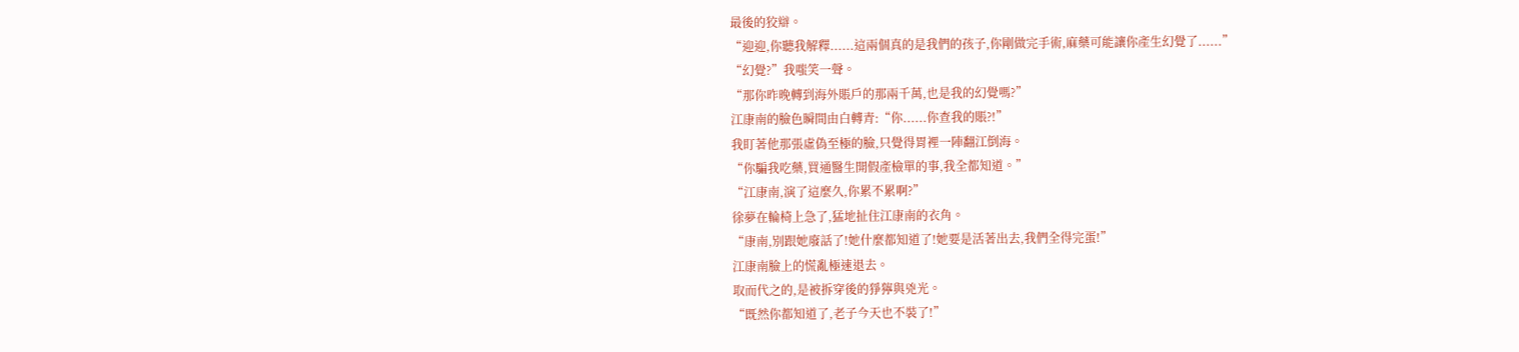最後的狡辯。
“迎迎,你聽我解釋......這兩個真的是我們的孩子,你剛做完手術,麻藥可能讓你產生幻覺了......”
“幻覺?”我嗤笑一聲。
“那你昨晚轉到海外賬戶的那兩千萬,也是我的幻覺嗎?”
江康南的臉色瞬間由白轉青:“你......你查我的賬?!”
我盯著他那張虛偽至極的臉,只覺得胃裡一陣翻江倒海。
“你騙我吃藥,買通醫生開假產檢單的事,我全都知道。”
“江康南,演了這麼久,你累不累啊?”
徐夢在輪椅上急了,猛地扯住江康南的衣角。
“康南,別跟她廢話了!她什麼都知道了!她要是活著出去,我們全得完蛋!”
江康南臉上的慌亂極速退去。
取而代之的,是被拆穿後的猙獰與兇光。
“既然你都知道了,老子今天也不裝了!”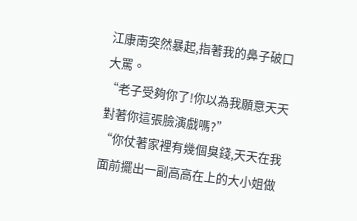江康南突然暴起,指著我的鼻子破口大罵。
“老子受夠你了!你以為我願意天天對著你這張臉演戲嗎?”
“你仗著家裡有幾個臭錢,天天在我面前擺出一副高高在上的大小姐做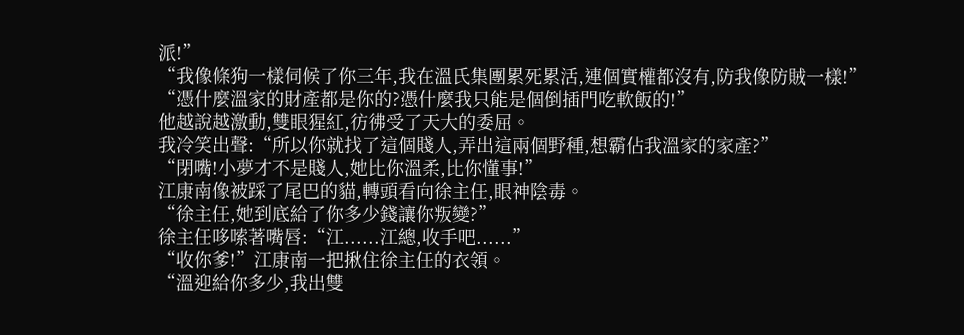派!”
“我像條狗一樣伺候了你三年,我在溫氏集團累死累活,連個實權都沒有,防我像防賊一樣!”
“憑什麼溫家的財產都是你的?憑什麼我只能是個倒插門吃軟飯的!”
他越說越激動,雙眼猩紅,彷彿受了天大的委屈。
我冷笑出聲:“所以你就找了這個賤人,弄出這兩個野種,想霸佔我溫家的家產?”
“閉嘴!小夢才不是賤人,她比你溫柔,比你懂事!”
江康南像被踩了尾巴的貓,轉頭看向徐主任,眼神陰毒。
“徐主任,她到底給了你多少錢讓你叛變?”
徐主任哆嗦著嘴唇:“江......江總,收手吧......”
“收你爹!”江康南一把揪住徐主任的衣領。
“溫迎給你多少,我出雙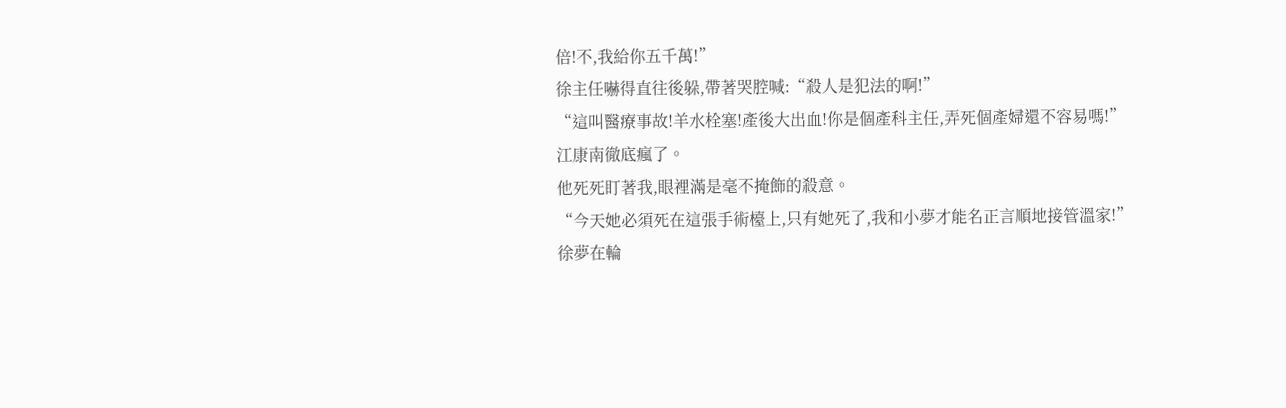倍!不,我給你五千萬!”
徐主任嚇得直往後躲,帶著哭腔喊:“殺人是犯法的啊!”
“這叫醫療事故!羊水栓塞!產後大出血!你是個產科主任,弄死個產婦還不容易嗎!”
江康南徹底瘋了。
他死死盯著我,眼裡滿是毫不掩飾的殺意。
“今天她必須死在這張手術檯上,只有她死了,我和小夢才能名正言順地接管溫家!”
徐夢在輪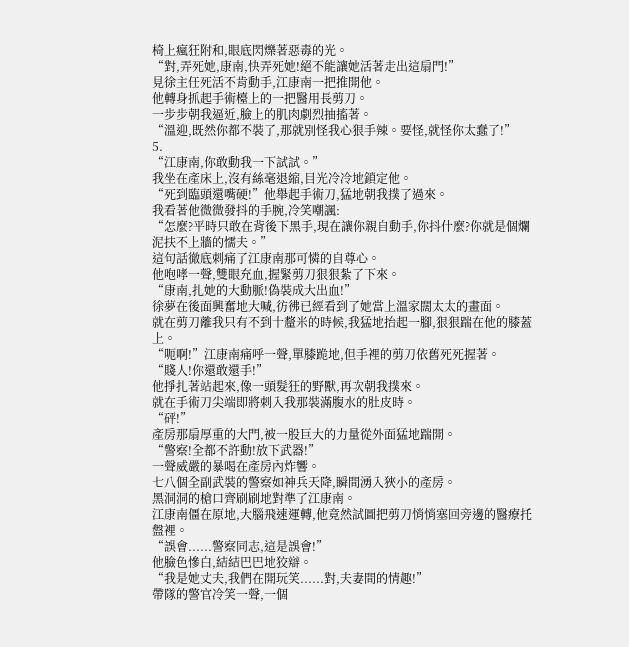椅上瘋狂附和,眼底閃爍著惡毒的光。
“對,弄死她,康南,快弄死她!絕不能讓她活著走出這扇門!”
見徐主任死活不肯動手,江康南一把推開他。
他轉身抓起手術檯上的一把醫用長剪刀。
一步步朝我逼近,臉上的肌肉劇烈抽搐著。
“溫迎,既然你都不裝了,那就別怪我心狠手辣。要怪,就怪你太蠢了!”
5.
“江康南,你敢動我一下試試。”
我坐在產床上,沒有絲毫退縮,目光冷冷地鎖定他。
“死到臨頭還嘴硬!”他舉起手術刀,猛地朝我撲了過來。
我看著他微微發抖的手腕,冷笑嘲諷:
“怎麼?平時只敢在背後下黑手,現在讓你親自動手,你抖什麼?你就是個爛泥扶不上牆的懦夫。”
這句話徹底刺痛了江康南那可憐的自尊心。
他咆哮一聲,雙眼充血,握緊剪刀狠狠紮了下來。
“康南,扎她的大動脈!偽裝成大出血!”
徐夢在後面興奮地大喊,彷彿已經看到了她當上溫家闊太太的畫面。
就在剪刀離我只有不到十釐米的時候,我猛地抬起一腳,狠狠踹在他的膝蓋上。
“呃啊!”江康南痛呼一聲,單膝跪地,但手裡的剪刀依舊死死握著。
“賤人!你還敢還手!”
他掙扎著站起來,像一頭髮狂的野獸,再次朝我撲來。
就在手術刀尖端即將刺入我那裝滿腹水的肚皮時。
“砰!”
產房那扇厚重的大門,被一股巨大的力量從外面猛地踹開。
“警察!全都不許動!放下武器!”
一聲威嚴的暴喝在產房內炸響。
七八個全副武裝的警察如神兵天降,瞬間湧入狹小的產房。
黑洞洞的槍口齊刷刷地對準了江康南。
江康南僵在原地,大腦飛速運轉,他竟然試圖把剪刀悄悄塞回旁邊的醫療托盤裡。
“誤會......警察同志,這是誤會!”
他臉色慘白,結結巴巴地狡辯。
“我是她丈夫,我們在開玩笑......對,夫妻間的情趣!”
帶隊的警官冷笑一聲,一個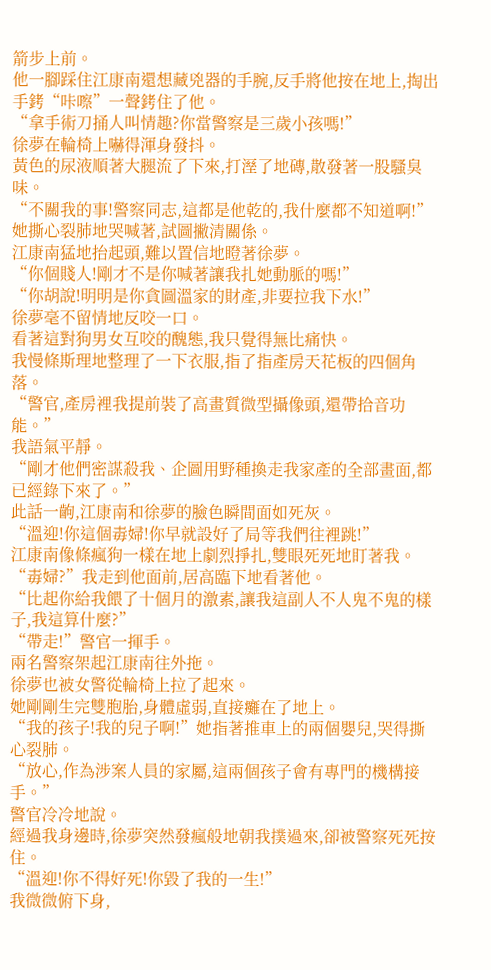箭步上前。
他一腳踩住江康南還想藏兇器的手腕,反手將他按在地上,掏出手銬“咔嚓”一聲銬住了他。
“拿手術刀捅人叫情趣?你當警察是三歲小孩嗎!”
徐夢在輪椅上嚇得渾身發抖。
黃色的尿液順著大腿流了下來,打溼了地磚,散發著一股騷臭味。
“不關我的事!警察同志,這都是他乾的,我什麼都不知道啊!”
她撕心裂肺地哭喊著,試圖撇清關係。
江康南猛地抬起頭,難以置信地瞪著徐夢。
“你個賤人!剛才不是你喊著讓我扎她動脈的嗎!”
“你胡說!明明是你貪圖溫家的財產,非要拉我下水!”
徐夢毫不留情地反咬一口。
看著這對狗男女互咬的醜態,我只覺得無比痛快。
我慢條斯理地整理了一下衣服,指了指產房天花板的四個角落。
“警官,產房裡我提前裝了高畫質微型攝像頭,還帶拾音功能。”
我語氣平靜。
“剛才他們密謀殺我、企圖用野種換走我家產的全部畫面,都已經錄下來了。”
此話一齣,江康南和徐夢的臉色瞬間面如死灰。
“溫迎!你這個毒婦!你早就設好了局等我們往裡跳!”
江康南像條瘋狗一樣在地上劇烈掙扎,雙眼死死地盯著我。
“毒婦?”我走到他面前,居高臨下地看著他。
“比起你給我餵了十個月的激素,讓我這副人不人鬼不鬼的樣子,我這算什麼?”
“帶走!”警官一揮手。
兩名警察架起江康南往外拖。
徐夢也被女警從輪椅上拉了起來。
她剛剛生完雙胞胎,身體虛弱,直接癱在了地上。
“我的孩子!我的兒子啊!”她指著推車上的兩個嬰兒,哭得撕心裂肺。
“放心,作為涉案人員的家屬,這兩個孩子會有專門的機構接手。”
警官冷冷地說。
經過我身邊時,徐夢突然發瘋般地朝我撲過來,卻被警察死死按住。
“溫迎!你不得好死!你毀了我的一生!”
我微微俯下身,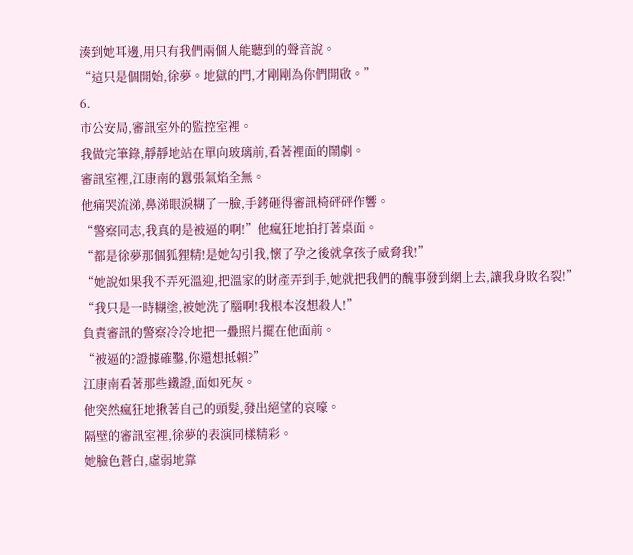湊到她耳邊,用只有我們兩個人能聽到的聲音說。
“這只是個開始,徐夢。地獄的門,才剛剛為你們開啟。”
6.
市公安局,審訊室外的監控室裡。
我做完筆錄,靜靜地站在單向玻璃前,看著裡面的鬧劇。
審訊室裡,江康南的囂張氣焰全無。
他痛哭流涕,鼻涕眼淚糊了一臉,手銬砸得審訊椅砰砰作響。
“警察同志,我真的是被逼的啊!”他瘋狂地拍打著桌面。
“都是徐夢那個狐狸精!是她勾引我,懷了孕之後就拿孩子威脅我!”
“她說如果我不弄死溫迎,把溫家的財產弄到手,她就把我們的醜事發到網上去,讓我身敗名裂!”
“我只是一時糊塗,被她洗了腦啊!我根本沒想殺人!”
負責審訊的警察冷冷地把一疊照片擺在他面前。
“被逼的?證據確鑿,你還想抵賴?”
江康南看著那些鐵證,面如死灰。
他突然瘋狂地揪著自己的頭髮,發出絕望的哀嚎。
隔壁的審訊室裡,徐夢的表演同樣精彩。
她臉色蒼白,虛弱地靠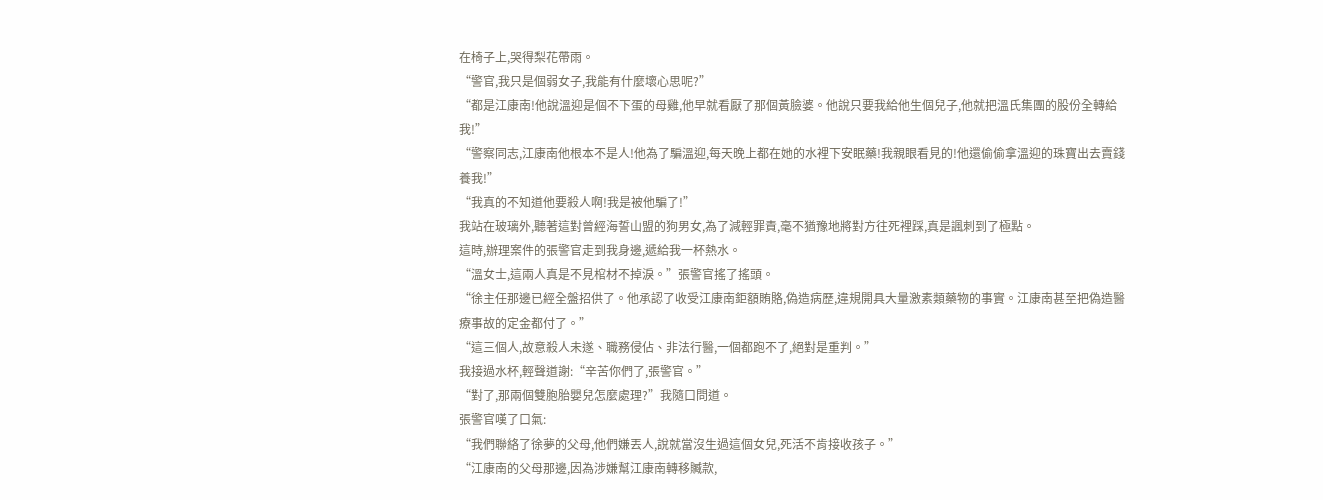在椅子上,哭得梨花帶雨。
“警官,我只是個弱女子,我能有什麼壞心思呢?”
“都是江康南!他說溫迎是個不下蛋的母雞,他早就看厭了那個黃臉婆。他說只要我給他生個兒子,他就把溫氏集團的股份全轉給我!”
“警察同志,江康南他根本不是人!他為了騙溫迎,每天晚上都在她的水裡下安眠藥!我親眼看見的!他還偷偷拿溫迎的珠寶出去賣錢養我!”
“我真的不知道他要殺人啊!我是被他騙了!”
我站在玻璃外,聽著這對曾經海誓山盟的狗男女,為了減輕罪責,毫不猶豫地將對方往死裡踩,真是諷刺到了極點。
這時,辦理案件的張警官走到我身邊,遞給我一杯熱水。
“溫女士,這兩人真是不見棺材不掉淚。”張警官搖了搖頭。
“徐主任那邊已經全盤招供了。他承認了收受江康南鉅額賄賂,偽造病歷,違規開具大量激素類藥物的事實。江康南甚至把偽造醫療事故的定金都付了。”
“這三個人,故意殺人未遂、職務侵佔、非法行醫,一個都跑不了,絕對是重判。”
我接過水杯,輕聲道謝:“辛苦你們了,張警官。”
“對了,那兩個雙胞胎嬰兒怎麼處理?”我隨口問道。
張警官嘆了口氣:
“我們聯絡了徐夢的父母,他們嫌丟人,說就當沒生過這個女兒,死活不肯接收孩子。”
“江康南的父母那邊,因為涉嫌幫江康南轉移贓款,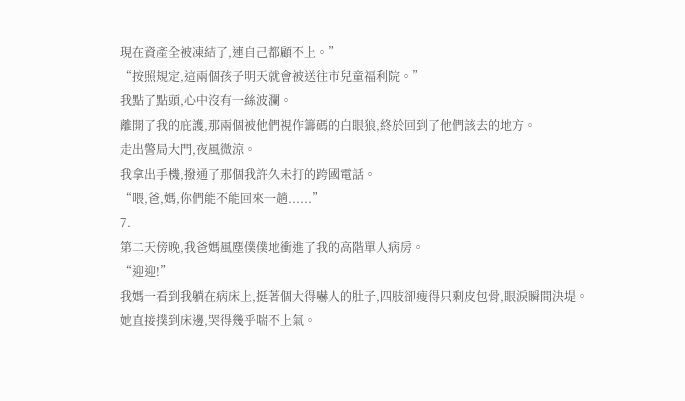現在資產全被凍結了,連自己都顧不上。”
“按照規定,這兩個孩子明天就會被送往市兒童福利院。”
我點了點頭,心中沒有一絲波瀾。
離開了我的庇護,那兩個被他們視作籌碼的白眼狼,終於回到了他們該去的地方。
走出警局大門,夜風微涼。
我拿出手機,撥通了那個我許久未打的跨國電話。
“喂,爸,媽,你們能不能回來一趟......”
7.
第二天傍晚,我爸媽風塵僕僕地衝進了我的高階單人病房。
“迎迎!”
我媽一看到我躺在病床上,挺著個大得嚇人的肚子,四肢卻瘦得只剩皮包骨,眼淚瞬間決堤。
她直接撲到床邊,哭得幾乎喘不上氣。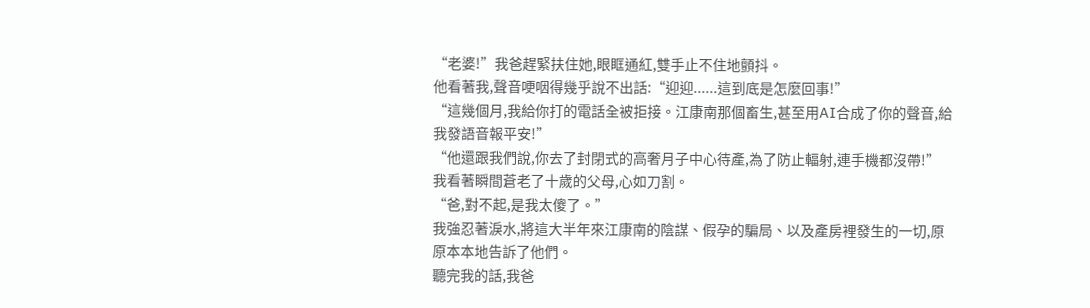“老婆!”我爸趕緊扶住她,眼眶通紅,雙手止不住地顫抖。
他看著我,聲音哽咽得幾乎說不出話:“迎迎......這到底是怎麼回事!”
“這幾個月,我給你打的電話全被拒接。江康南那個畜生,甚至用AI合成了你的聲音,給我發語音報平安!”
“他還跟我們說,你去了封閉式的高奢月子中心待產,為了防止輻射,連手機都沒帶!”
我看著瞬間蒼老了十歲的父母,心如刀割。
“爸,對不起,是我太傻了。”
我強忍著淚水,將這大半年來江康南的陰謀、假孕的騙局、以及產房裡發生的一切,原原本本地告訴了他們。
聽完我的話,我爸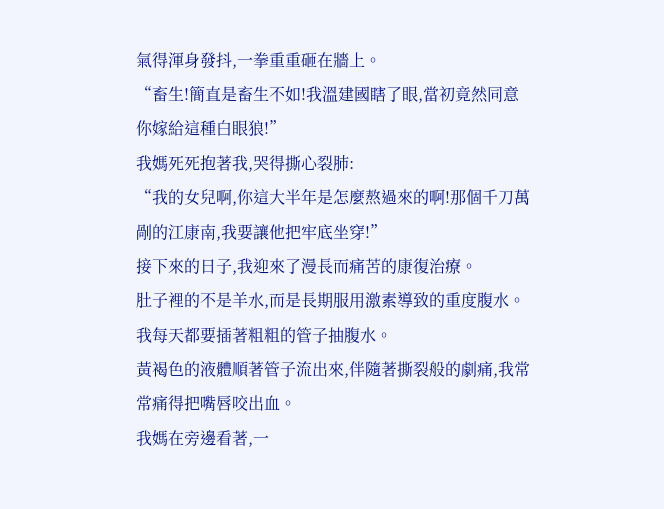氣得渾身發抖,一拳重重砸在牆上。
“畜生!簡直是畜生不如!我溫建國瞎了眼,當初竟然同意你嫁給這種白眼狼!”
我媽死死抱著我,哭得撕心裂肺:
“我的女兒啊,你這大半年是怎麼熬過來的啊!那個千刀萬剮的江康南,我要讓他把牢底坐穿!”
接下來的日子,我迎來了漫長而痛苦的康復治療。
肚子裡的不是羊水,而是長期服用激素導致的重度腹水。
我每天都要插著粗粗的管子抽腹水。
黃褐色的液體順著管子流出來,伴隨著撕裂般的劇痛,我常常痛得把嘴唇咬出血。
我媽在旁邊看著,一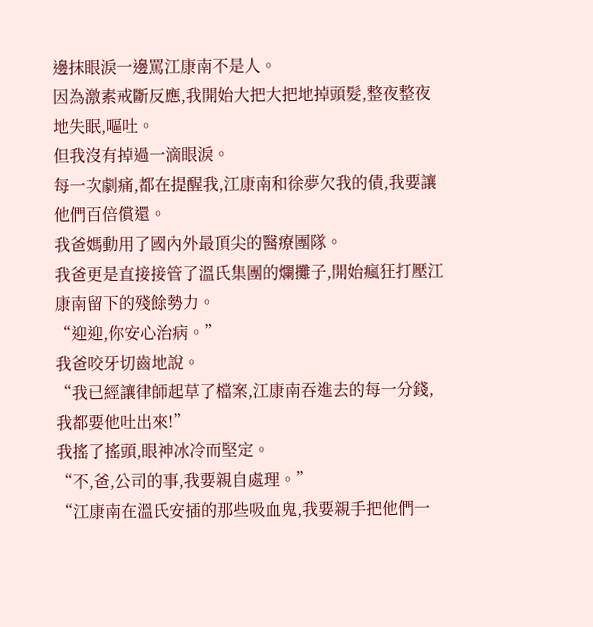邊抹眼淚一邊罵江康南不是人。
因為激素戒斷反應,我開始大把大把地掉頭髮,整夜整夜地失眠,嘔吐。
但我沒有掉過一滴眼淚。
每一次劇痛,都在提醒我,江康南和徐夢欠我的債,我要讓他們百倍償還。
我爸媽動用了國內外最頂尖的醫療團隊。
我爸更是直接接管了溫氏集團的爛攤子,開始瘋狂打壓江康南留下的殘餘勢力。
“迎迎,你安心治病。”
我爸咬牙切齒地說。
“我已經讓律師起草了檔案,江康南吞進去的每一分錢,我都要他吐出來!”
我搖了搖頭,眼神冰冷而堅定。
“不,爸,公司的事,我要親自處理。”
“江康南在溫氏安插的那些吸血鬼,我要親手把他們一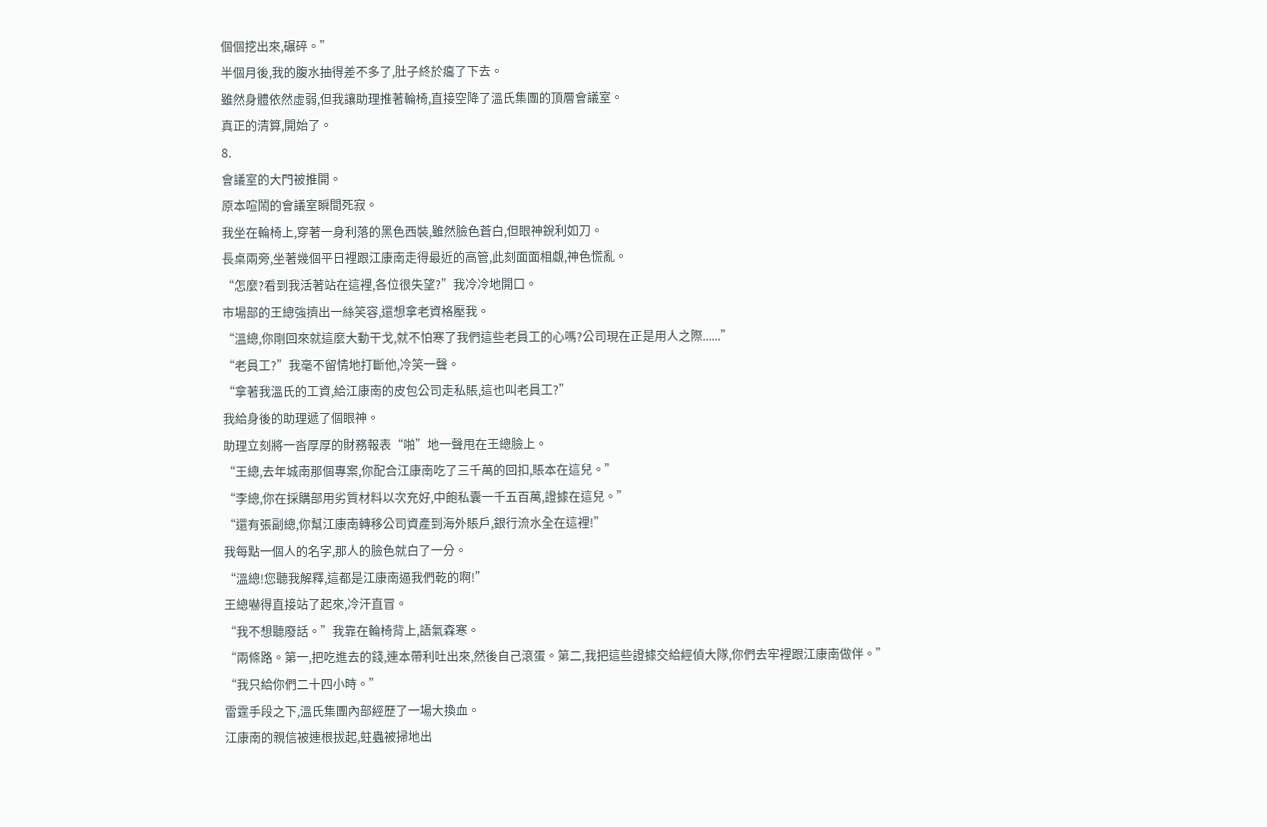個個挖出來,碾碎。”
半個月後,我的腹水抽得差不多了,肚子終於癟了下去。
雖然身體依然虛弱,但我讓助理推著輪椅,直接空降了溫氏集團的頂層會議室。
真正的清算,開始了。
8.
會議室的大門被推開。
原本喧鬧的會議室瞬間死寂。
我坐在輪椅上,穿著一身利落的黑色西裝,雖然臉色蒼白,但眼神銳利如刀。
長桌兩旁,坐著幾個平日裡跟江康南走得最近的高管,此刻面面相覷,神色慌亂。
“怎麼?看到我活著站在這裡,各位很失望?”我冷冷地開口。
市場部的王總強擠出一絲笑容,還想拿老資格壓我。
“溫總,你剛回來就這麼大動干戈,就不怕寒了我們這些老員工的心嗎?公司現在正是用人之際......”
“老員工?”我毫不留情地打斷他,冷笑一聲。
“拿著我溫氏的工資,給江康南的皮包公司走私賬,這也叫老員工?”
我給身後的助理遞了個眼神。
助理立刻將一沓厚厚的財務報表“啪”地一聲甩在王總臉上。
“王總,去年城南那個專案,你配合江康南吃了三千萬的回扣,賬本在這兒。”
“李總,你在採購部用劣質材料以次充好,中飽私囊一千五百萬,證據在這兒。”
“還有張副總,你幫江康南轉移公司資產到海外賬戶,銀行流水全在這裡!”
我每點一個人的名字,那人的臉色就白了一分。
“溫總!您聽我解釋,這都是江康南逼我們乾的啊!”
王總嚇得直接站了起來,冷汗直冒。
“我不想聽廢話。”我靠在輪椅背上,語氣森寒。
“兩條路。第一,把吃進去的錢,連本帶利吐出來,然後自己滾蛋。第二,我把這些證據交給經偵大隊,你們去牢裡跟江康南做伴。”
“我只給你們二十四小時。”
雷霆手段之下,溫氏集團內部經歷了一場大換血。
江康南的親信被連根拔起,蛀蟲被掃地出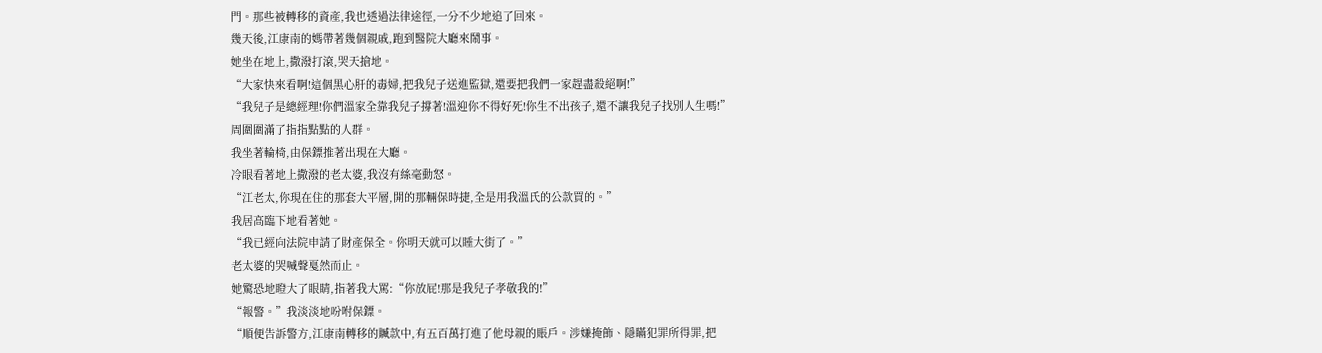門。那些被轉移的資產,我也透過法律途徑,一分不少地追了回來。
幾天後,江康南的媽帶著幾個親戚,跑到醫院大廳來鬧事。
她坐在地上,撒潑打滾,哭天搶地。
“大家快來看啊!這個黑心肝的毒婦,把我兒子送進監獄,還要把我們一家趕盡殺絕啊!”
“我兒子是總經理!你們溫家全靠我兒子撐著!溫迎你不得好死!你生不出孩子,還不讓我兒子找別人生嗎!”
周圍圍滿了指指點點的人群。
我坐著輪椅,由保鏢推著出現在大廳。
冷眼看著地上撒潑的老太婆,我沒有絲毫動怒。
“江老太,你現在住的那套大平層,開的那輛保時捷,全是用我溫氏的公款買的。”
我居高臨下地看著她。
“我已經向法院申請了財產保全。你明天就可以睡大街了。”
老太婆的哭喊聲戛然而止。
她驚恐地瞪大了眼睛,指著我大罵:“你放屁!那是我兒子孝敬我的!”
“報警。”我淡淡地吩咐保鏢。
“順便告訴警方,江康南轉移的贓款中,有五百萬打進了他母親的賬戶。涉嫌掩飾、隱瞞犯罪所得罪,把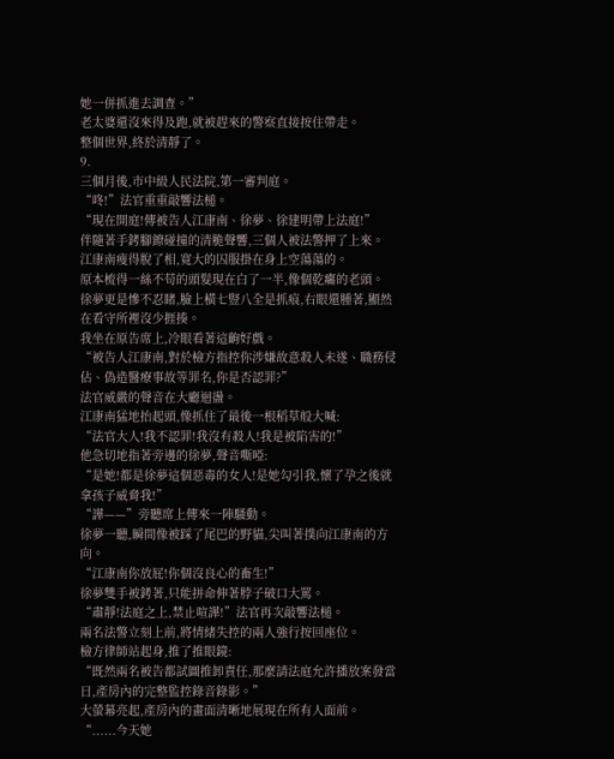她一併抓進去調查。”
老太婆還沒來得及跑,就被趕來的警察直接按住帶走。
整個世界,終於清靜了。
9.
三個月後,市中級人民法院,第一審判庭。
“咚!”法官重重敲響法槌。
“現在開庭!傳被告人江康南、徐夢、徐建明帶上法庭!”
伴隨著手銬腳鐐碰撞的清脆聲響,三個人被法警押了上來。
江康南瘦得脫了相,寬大的囚服掛在身上空蕩蕩的。
原本梳得一絲不苟的頭髮現在白了一半,像個乾癟的老頭。
徐夢更是慘不忍睹,臉上橫七豎八全是抓痕,右眼還腫著,顯然在看守所裡沒少捱揍。
我坐在原告席上,冷眼看著這齣好戲。
“被告人江康南,對於檢方指控你涉嫌故意殺人未遂、職務侵佔、偽造醫療事故等罪名,你是否認罪?”
法官威嚴的聲音在大廳迴盪。
江康南猛地抬起頭,像抓住了最後一根稻草般大喊:
“法官大人!我不認罪!我沒有殺人!我是被陷害的!”
他急切地指著旁邊的徐夢,聲音嘶啞:
“是她!都是徐夢這個惡毒的女人!是她勾引我,懷了孕之後就拿孩子威脅我!”
“譁——”旁聽席上傳來一陣騷動。
徐夢一聽,瞬間像被踩了尾巴的野貓,尖叫著撲向江康南的方向。
“江康南你放屁!你個沒良心的畜生!”
徐夢雙手被銬著,只能拼命伸著脖子破口大罵。
“肅靜!法庭之上,禁止喧譁!”法官再次敲響法槌。
兩名法警立刻上前,將情緒失控的兩人強行按回座位。
檢方律師站起身,推了推眼鏡:
“既然兩名被告都試圖推卸責任,那麼請法庭允許播放案發當日,產房內的完整監控錄音錄影。”
大螢幕亮起,產房內的畫面清晰地展現在所有人面前。
“......今天她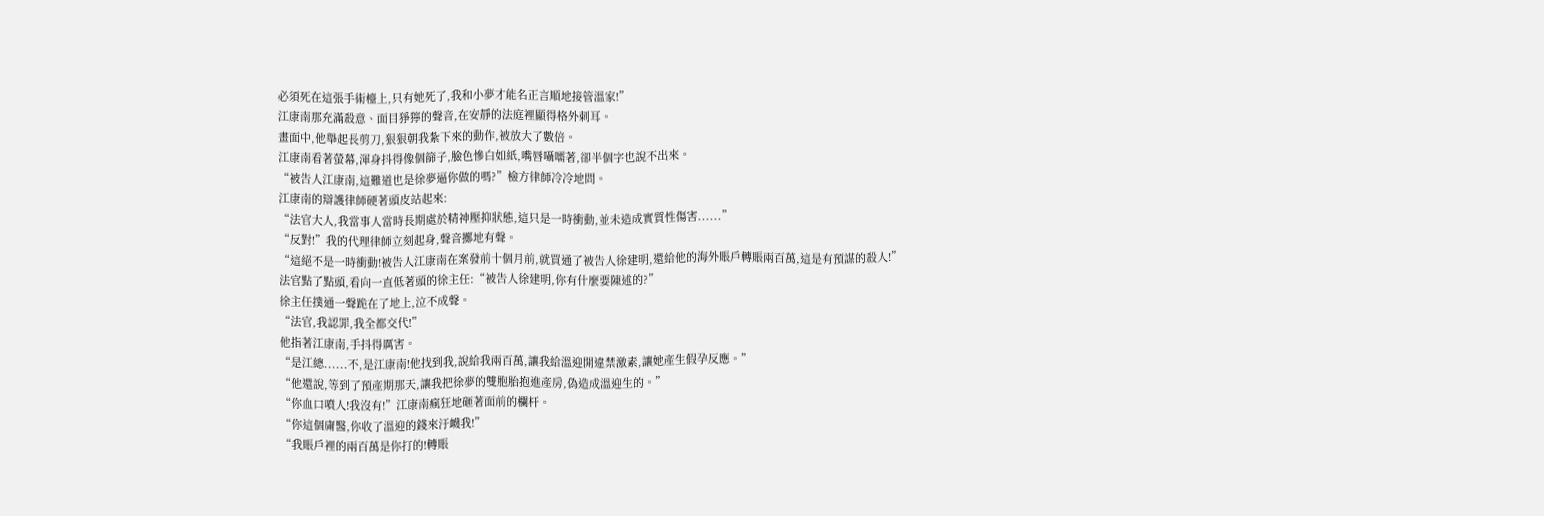必須死在這張手術檯上,只有她死了,我和小夢才能名正言順地接管溫家!”
江康南那充滿殺意、面目猙獰的聲音,在安靜的法庭裡顯得格外刺耳。
畫面中,他舉起長剪刀,狠狠朝我紮下來的動作,被放大了數倍。
江康南看著螢幕,渾身抖得像個篩子,臉色慘白如紙,嘴唇囁嚅著,卻半個字也說不出來。
“被告人江康南,這難道也是徐夢逼你做的嗎?”檢方律師冷冷地問。
江康南的辯護律師硬著頭皮站起來:
“法官大人,我當事人當時長期處於精神壓抑狀態,這只是一時衝動,並未造成實質性傷害......”
“反對!”我的代理律師立刻起身,聲音擲地有聲。
“這絕不是一時衝動!被告人江康南在案發前十個月前,就買通了被告人徐建明,還給他的海外賬戶轉賬兩百萬,這是有預謀的殺人!”
法官點了點頭,看向一直低著頭的徐主任:“被告人徐建明,你有什麼要陳述的?”
徐主任撲通一聲跪在了地上,泣不成聲。
“法官,我認罪,我全都交代!”
他指著江康南,手抖得厲害。
“是江總......不,是江康南!他找到我,說給我兩百萬,讓我給溫迎開違禁激素,讓她產生假孕反應。”
“他還說,等到了預產期那天,讓我把徐夢的雙胞胎抱進產房,偽造成溫迎生的。”
“你血口噴人!我沒有!”江康南瘋狂地砸著面前的欄杆。
“你這個庸醫,你收了溫迎的錢來汙衊我!”
“我賬戶裡的兩百萬是你打的!轉賬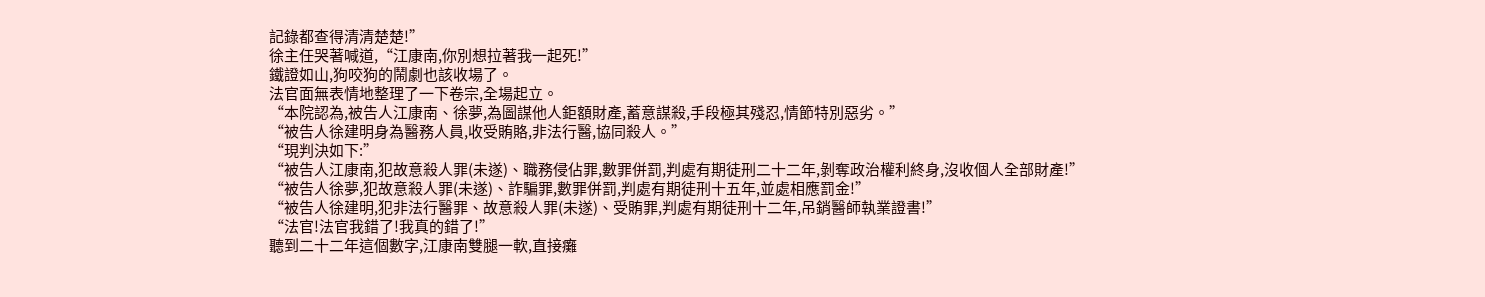記錄都查得清清楚楚!”
徐主任哭著喊道,“江康南,你別想拉著我一起死!”
鐵證如山,狗咬狗的鬧劇也該收場了。
法官面無表情地整理了一下卷宗,全場起立。
“本院認為,被告人江康南、徐夢,為圖謀他人鉅額財產,蓄意謀殺,手段極其殘忍,情節特別惡劣。”
“被告人徐建明身為醫務人員,收受賄賂,非法行醫,協同殺人。”
“現判決如下:”
“被告人江康南,犯故意殺人罪(未遂)、職務侵佔罪,數罪併罰,判處有期徒刑二十二年,剝奪政治權利終身,沒收個人全部財產!”
“被告人徐夢,犯故意殺人罪(未遂)、詐騙罪,數罪併罰,判處有期徒刑十五年,並處相應罰金!”
“被告人徐建明,犯非法行醫罪、故意殺人罪(未遂)、受賄罪,判處有期徒刑十二年,吊銷醫師執業證書!”
“法官!法官我錯了!我真的錯了!”
聽到二十二年這個數字,江康南雙腿一軟,直接癱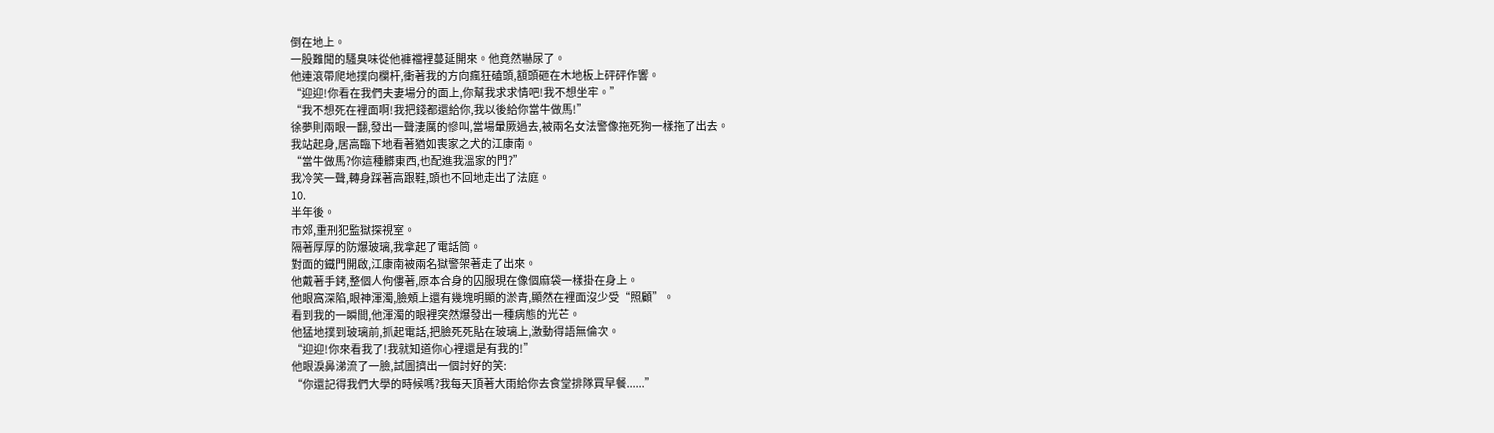倒在地上。
一股難聞的騷臭味從他褲襠裡蔓延開來。他竟然嚇尿了。
他連滾帶爬地撲向欄杆,衝著我的方向瘋狂磕頭,額頭砸在木地板上砰砰作響。
“迎迎!你看在我們夫妻場分的面上,你幫我求求情吧!我不想坐牢。”
“我不想死在裡面啊!我把錢都還給你,我以後給你當牛做馬!”
徐夢則兩眼一翻,發出一聲淒厲的慘叫,當場暈厥過去,被兩名女法警像拖死狗一樣拖了出去。
我站起身,居高臨下地看著猶如喪家之犬的江康南。
“當牛做馬?你這種髒東西,也配進我溫家的門?”
我冷笑一聲,轉身踩著高跟鞋,頭也不回地走出了法庭。
10.
半年後。
市郊,重刑犯監獄探視室。
隔著厚厚的防爆玻璃,我拿起了電話筒。
對面的鐵門開啟,江康南被兩名獄警架著走了出來。
他戴著手銬,整個人佝僂著,原本合身的囚服現在像個麻袋一樣掛在身上。
他眼窩深陷,眼神渾濁,臉頰上還有幾塊明顯的淤青,顯然在裡面沒少受“照顧”。
看到我的一瞬間,他渾濁的眼裡突然爆發出一種病態的光芒。
他猛地撲到玻璃前,抓起電話,把臉死死貼在玻璃上,激動得語無倫次。
“迎迎!你來看我了!我就知道你心裡還是有我的!”
他眼淚鼻涕流了一臉,試圖擠出一個討好的笑:
“你還記得我們大學的時候嗎?我每天頂著大雨給你去食堂排隊買早餐......”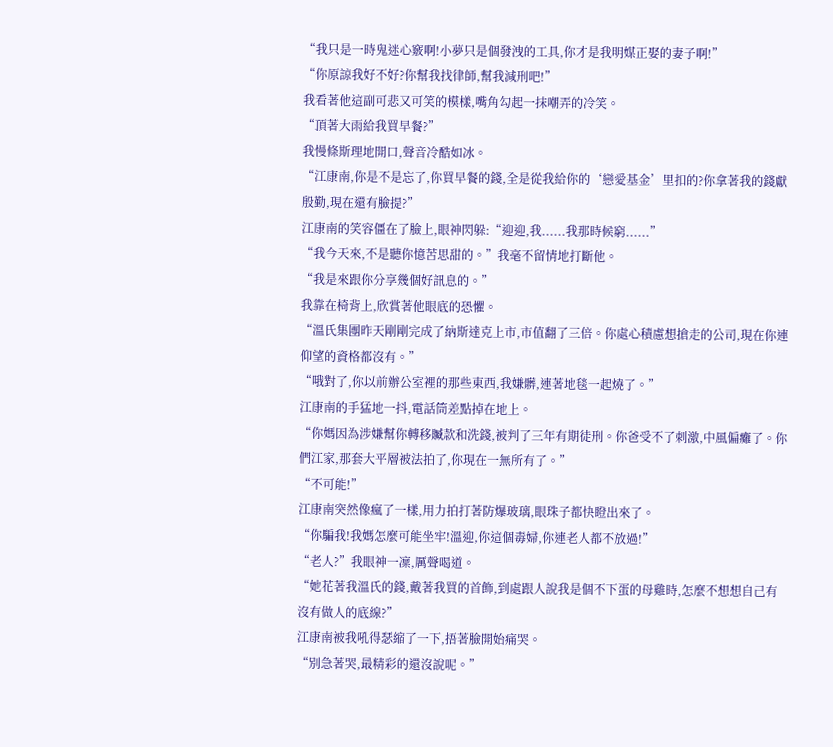“我只是一時鬼迷心竅啊!小夢只是個發洩的工具,你才是我明媒正娶的妻子啊!”
“你原諒我好不好?你幫我找律師,幫我減刑吧!”
我看著他這副可悲又可笑的模樣,嘴角勾起一抹嘲弄的冷笑。
“頂著大雨給我買早餐?”
我慢條斯理地開口,聲音冷酷如冰。
“江康南,你是不是忘了,你買早餐的錢,全是從我給你的‘戀愛基金’里扣的?你拿著我的錢獻殷勤,現在還有臉提?”
江康南的笑容僵在了臉上,眼神閃躲:“迎迎,我......我那時候窮......”
“我今天來,不是聽你憶苦思甜的。”我毫不留情地打斷他。
“我是來跟你分享幾個好訊息的。”
我靠在椅背上,欣賞著他眼底的恐懼。
“溫氏集團昨天剛剛完成了納斯達克上市,市值翻了三倍。你處心積慮想搶走的公司,現在你連仰望的資格都沒有。”
“哦對了,你以前辦公室裡的那些東西,我嫌髒,連著地毯一起燒了。”
江康南的手猛地一抖,電話筒差點掉在地上。
“你媽因為涉嫌幫你轉移贓款和洗錢,被判了三年有期徒刑。你爸受不了刺激,中風偏癱了。你們江家,那套大平層被法拍了,你現在一無所有了。”
“不可能!”
江康南突然像瘋了一樣,用力拍打著防爆玻璃,眼珠子都快瞪出來了。
“你騙我!我媽怎麼可能坐牢!溫迎,你這個毒婦,你連老人都不放過!”
“老人?”我眼神一凜,厲聲喝道。
“她花著我溫氏的錢,戴著我買的首飾,到處跟人說我是個不下蛋的母雞時,怎麼不想想自己有沒有做人的底線?”
江康南被我吼得瑟縮了一下,捂著臉開始痛哭。
“別急著哭,最精彩的還沒說呢。”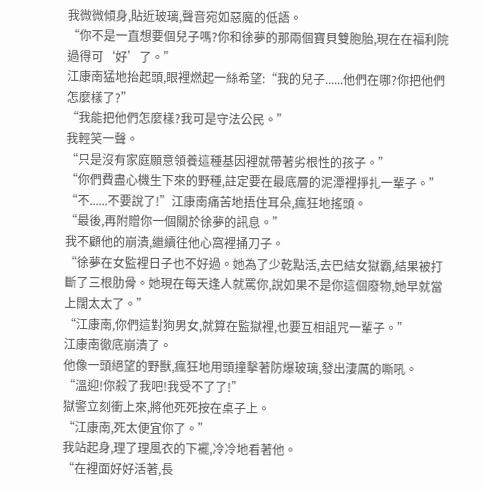我微微傾身,貼近玻璃,聲音宛如惡魔的低語。
“你不是一直想要個兒子嗎?你和徐夢的那兩個寶貝雙胞胎,現在在福利院過得可‘好’了。”
江康南猛地抬起頭,眼裡燃起一絲希望:“我的兒子......他們在哪?你把他們怎麼樣了?”
“我能把他們怎麼樣?我可是守法公民。”
我輕笑一聲。
“只是沒有家庭願意領養這種基因裡就帶著劣根性的孩子。”
“你們費盡心機生下來的野種,註定要在最底層的泥潭裡掙扎一輩子。”
“不......不要說了!”江康南痛苦地捂住耳朵,瘋狂地搖頭。
“最後,再附贈你一個關於徐夢的訊息。”
我不顧他的崩潰,繼續往他心窩裡捅刀子。
“徐夢在女監裡日子也不好過。她為了少乾點活,去巴結女獄霸,結果被打斷了三根肋骨。她現在每天逢人就罵你,說如果不是你這個廢物,她早就當上闊太太了。”
“江康南,你們這對狗男女,就算在監獄裡,也要互相詛咒一輩子。”
江康南徹底崩潰了。
他像一頭絕望的野獸,瘋狂地用頭撞擊著防爆玻璃,發出淒厲的嘶吼。
“溫迎!你殺了我吧!我受不了了!”
獄警立刻衝上來,將他死死按在桌子上。
“江康南,死太便宜你了。”
我站起身,理了理風衣的下襬,冷冷地看著他。
“在裡面好好活著,長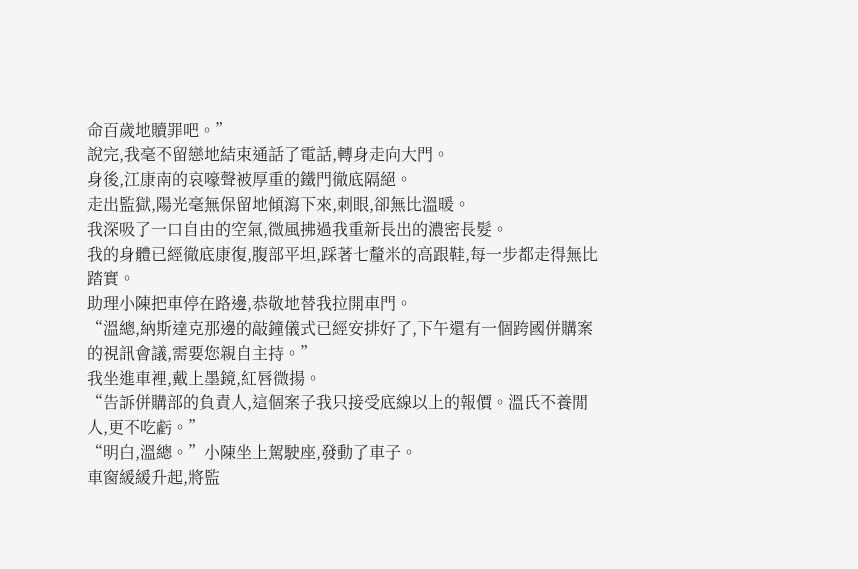命百歲地贖罪吧。”
說完,我毫不留戀地結束通話了電話,轉身走向大門。
身後,江康南的哀嚎聲被厚重的鐵門徹底隔絕。
走出監獄,陽光毫無保留地傾瀉下來,刺眼,卻無比溫暖。
我深吸了一口自由的空氣,微風拂過我重新長出的濃密長髮。
我的身體已經徹底康復,腹部平坦,踩著七釐米的高跟鞋,每一步都走得無比踏實。
助理小陳把車停在路邊,恭敬地替我拉開車門。
“溫總,納斯達克那邊的敲鐘儀式已經安排好了,下午還有一個跨國併購案的視訊會議,需要您親自主持。”
我坐進車裡,戴上墨鏡,紅唇微揚。
“告訴併購部的負責人,這個案子我只接受底線以上的報價。溫氏不養閒人,更不吃虧。”
“明白,溫總。”小陳坐上駕駛座,發動了車子。
車窗緩緩升起,將監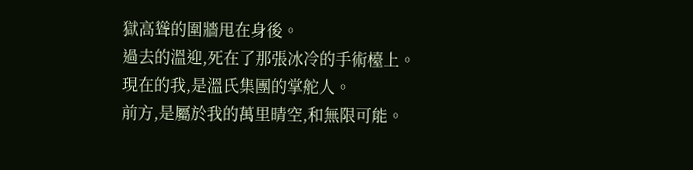獄高聳的圍牆甩在身後。
過去的溫迎,死在了那張冰冷的手術檯上。
現在的我,是溫氏集團的掌舵人。
前方,是屬於我的萬里晴空,和無限可能。